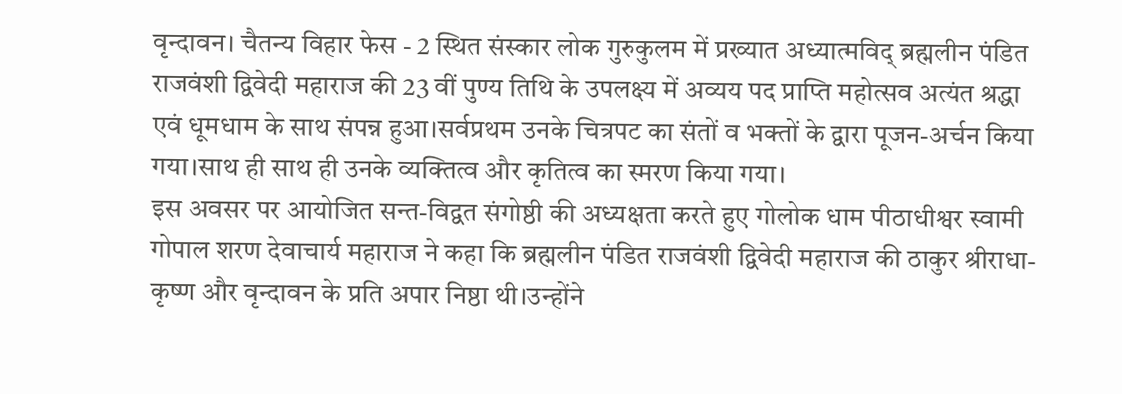वृन्दावन। चैतन्य विहार फेस - 2 स्थित संस्कार लोक गुरुकुलम में प्रख्यात अध्यात्मविद् ब्रह्मलीन पंडित राजवंशी द्विवेदी महाराज की 23 वीं पुण्य तिथि के उपलक्ष्य में अव्यय पद प्राप्ति महोत्सव अत्यंत श्रद्धा एवं धूमधाम के साथ संपन्न हुआ।सर्वप्रथम उनके चित्रपट का संतों व भक्तों के द्वारा पूजन-अर्चन किया गया।साथ ही साथ ही उनके व्यक्तित्व और कृतित्व का स्मरण किया गया।
इस अवसर पर आयोजित सन्त-विद्वत संगोष्ठी की अध्यक्षता करते हुए गोलोक धाम पीठाधीश्वर स्वामी गोपाल शरण देवाचार्य महाराज ने कहा कि ब्रह्मलीन पंडित राजवंशी द्विवेदी महाराज की ठाकुर श्रीराधा-कृष्ण और वृन्दावन के प्रति अपार निष्ठा थी।उन्होंने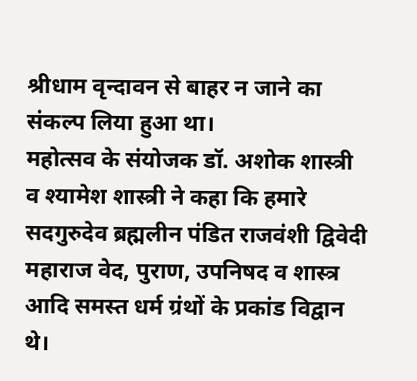श्रीधाम वृन्दावन से बाहर न जाने का संकल्प लिया हुआ था।
महोत्सव के संयोजक डॉ. अशोक शास्त्री व श्यामेश शास्त्री ने कहा कि हमारे सदगुरुदेव ब्रह्मलीन पंडित राजवंशी द्विवेदी महाराज वेद, पुराण, उपनिषद व शास्त्र आदि समस्त धर्म ग्रंथों के प्रकांड विद्वान थे।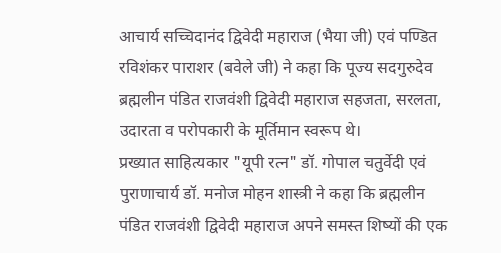आचार्य सच्चिदानंद द्विवेदी महाराज (भैया जी) एवं पण्डित रविशंकर पाराशर (बवेले जी) ने कहा कि पूज्य सदगुरुदेव ब्रह्मलीन पंडित राजवंशी द्विवेदी महाराज सहजता, सरलता, उदारता व परोपकारी के मूर्तिमान स्वरूप थे।
प्रख्यात साहित्यकार "यूपी रत्न" डॉ. गोपाल चतुर्वेदी एवं पुराणाचार्य डॉ. मनोज मोहन शास्त्री ने कहा कि ब्रह्मलीन पंडित राजवंशी द्विवेदी महाराज अपने समस्त शिष्यों की एक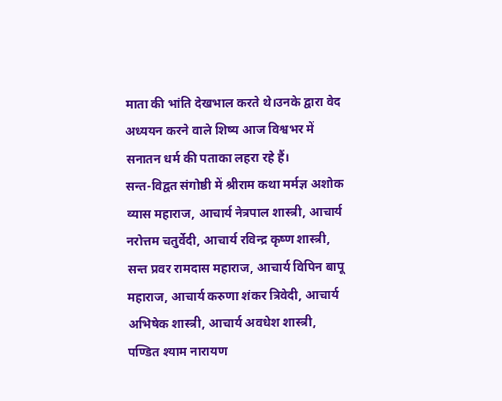माता की भांति देखभाल करते थे।उनके द्वारा वेद अध्ययन करने वाले शिष्य आज विश्वभर में सनातन धर्म की पताका लहरा रहे हैं।
सन्त-विद्वत संगोष्ठी में श्रीराम कथा मर्मज्ञ अशोक व्यास महाराज, आचार्य नेत्रपाल शास्त्री, आचार्य नरोत्तम चतुर्वेदी, आचार्य रविन्द्र कृष्ण शास्त्री, सन्त प्रवर रामदास महाराज, आचार्य विपिन बापू महाराज, आचार्य करुणा शंकर त्रिवेदी, आचार्य अभिषेक शास्त्री, आचार्य अवधेश शास्त्री, पण्डित श्याम नारायण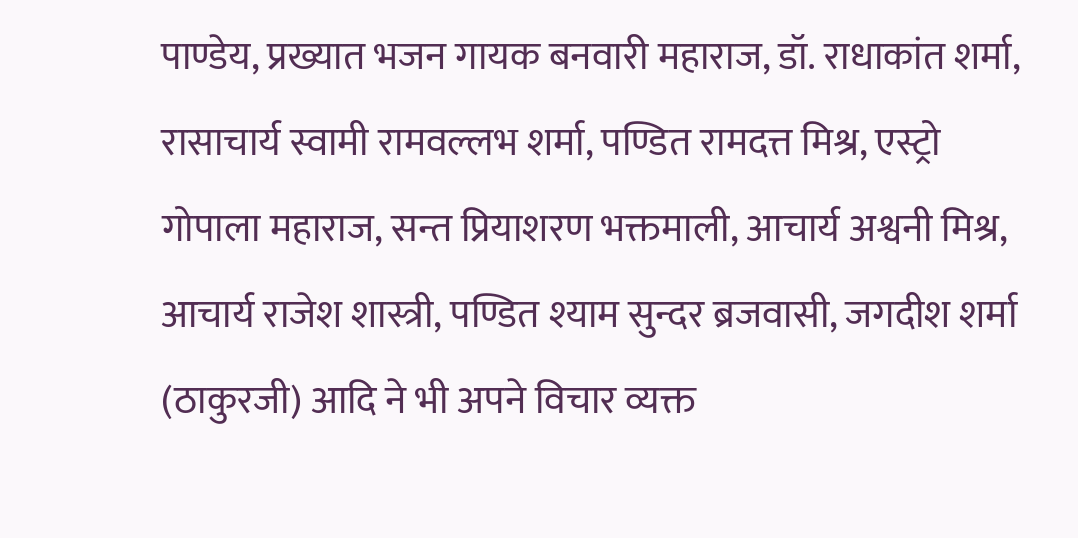पाण्डेय, प्रख्यात भजन गायक बनवारी महाराज, डॉ. राधाकांत शर्मा, रासाचार्य स्वामी रामवल्लभ शर्मा, पण्डित रामदत्त मिश्र, एस्ट्रो गोपाला महाराज, सन्त प्रियाशरण भक्तमाली, आचार्य अश्वनी मिश्र, आचार्य राजेश शास्त्री, पण्डित श्याम सुन्दर ब्रजवासी, जगदीश शर्मा (ठाकुरजी) आदि ने भी अपने विचार व्यक्त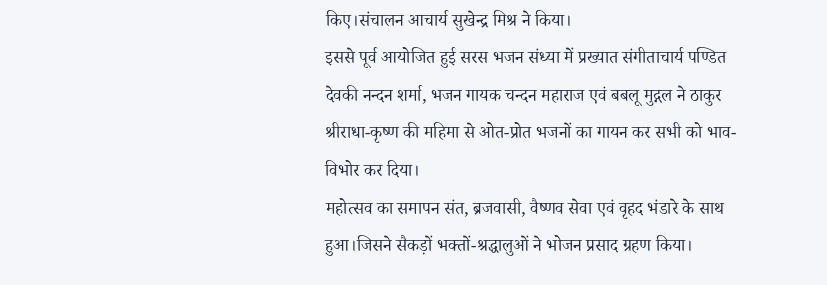किए।संचालन आचार्य सुखेन्द्र मिश्र ने किया।
इससे पूर्व आयोजित हुई सरस भजन संध्या में प्रख्यात संगीताचार्य पण्डित देवकी नन्दन शर्मा, भजन गायक चन्दन महाराज एवं बबलू मुद्गल ने ठाकुर श्रीराधा-कृष्ण की महिमा से ओत-प्रोत भजनों का गायन कर सभी को भाव-विभोर कर दिया।
महोत्सव का समापन संत, ब्रजवासी, वैष्णव सेवा एवं वृहद भंडारे के साथ हुआ।जिसने सैकड़ों भक्तों-श्रद्धालुओं ने भोजन प्रसाद ग्रहण किया।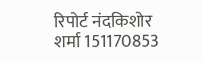रिपोर्ट नंदकिशोर शर्मा 151170853